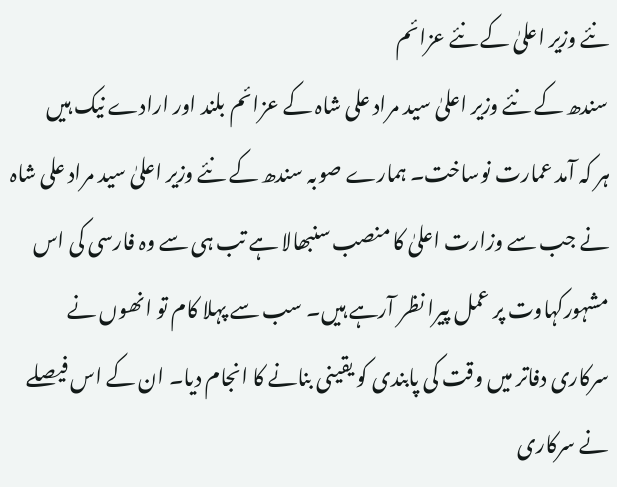نئے وزیر اعلیٰ کے نئے عزائم
سندھ کے نئے وزیر اعلیٰ سید مراد علی شاہ کے عزائم بلند اور ارادے نیک ہیں
ہر کہ آمد عمارت نوساخت۔ ہمارے صوبہ سندھ کے نئے وزیر اعلیٰ سید مراد علی شاہ نے جب سے وزارت اعلیٰ کا منصب سنبھالا ہے تب ہی سے وہ فارسی کی اس مشہورکہاوت پر عمل پیرا نظر آرہے ہیں۔ سب سے پہلا کام تو انھوں نے سرکاری دفاتر میں وقت کی پابندی کو یقینی بنانے کا انجام دیا۔ ان کے اس فیصلے نے سرکاری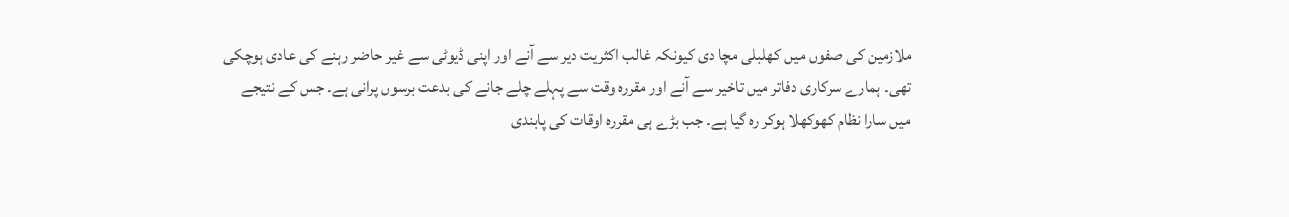ملازمین کی صفوں میں کھلبلی مچا دی کیونکہ غالب اکثریت دیر سے آنے اور اپنی ڈیوٹی سے غیر حاضر رہنے کی عادی ہوچکی تھی۔ ہمارے سرکاری دفاتر میں تاخیر سے آنے اور مقررہ وقت سے پہلے چلے جانے کی بدعت برسوں پرانی ہے۔ جس کے نتیجے میں سارا نظام کھوکھلا ہوکر رہ گیا ہے۔ جب بڑے ہی مقررہ اوقات کی پابندی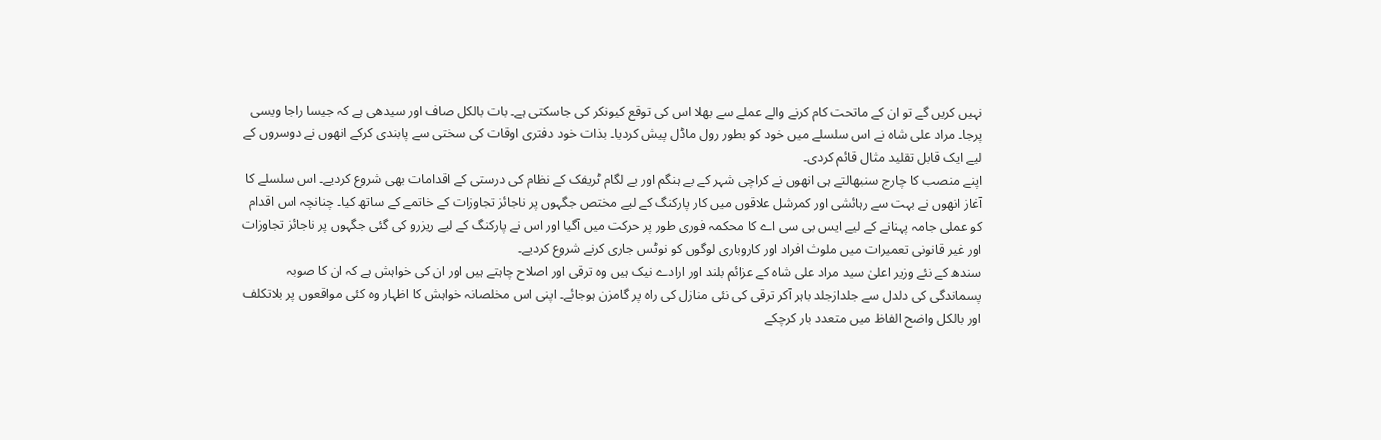نہیں کریں گے تو ان کے ماتحت کام کرنے والے عملے سے بھلا اس کی توقع کیونکر کی جاسکتی ہے۔ بات بالکل صاف اور سیدھی ہے کہ جیسا راجا ویسی پرجا۔ مراد علی شاہ نے اس سلسلے میں خود کو بطور رول ماڈل پیش کردیا۔ بذات خود دفتری اوقات کی سختی سے پابندی کرکے انھوں نے دوسروں کے لیے ایک قابل تقلید مثال قائم کردی۔
اپنے منصب کا چارج سنبھالتے ہی انھوں نے کراچی شہر کے بے ہنگم اور بے لگام ٹریفک کے نظام کی درستی کے اقدامات بھی شروع کردیے۔ اس سلسلے کا آغاز انھوں نے بہت سے رہائشی اور کمرشل علاقوں میں کار پارکنگ کے لیے مختص جگہوں پر ناجائز تجاوزات کے خاتمے کے ساتھ کیا۔ چنانچہ اس اقدام کو عملی جامہ پہنانے کے لیے ایس بی سی اے کا محکمہ فوری طور پر حرکت میں آگیا اور اس نے پارکنگ کے لیے ریزرو کی گئی جگہوں پر ناجائز تجاوزات اور غیر قانونی تعمیرات میں ملوث افراد اور کاروباری لوگوں کو نوٹس جاری کرنے شروع کردیے۔
سندھ کے نئے وزیر اعلیٰ سید مراد علی شاہ کے عزائم بلند اور ارادے نیک ہیں وہ ترقی اور اصلاح چاہتے ہیں اور ان کی خواہش ہے کہ ان کا صوبہ پسماندگی کی دلدل سے جلدازجلد باہر آکر ترقی کی نئی منازل کی راہ پر گامزن ہوجائے۔ اپنی اس مخلصانہ خواہش کا اظہار وہ کئی مواقعوں پر بلاتکلف اور بالکل واضح الفاظ میں متعدد بار کرچکے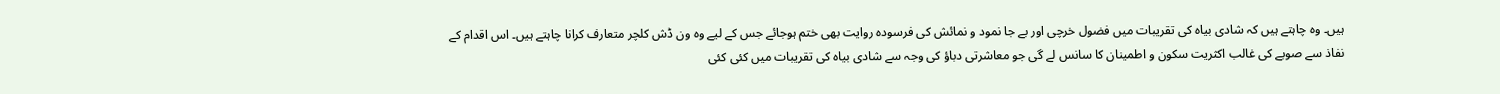ہیں۔ وہ چاہتے ہیں کہ شادی بیاہ کی تقریبات میں فضول خرچی اور بے جا نمود و نمائش کی فرسودہ روایت بھی ختم ہوجائے جس کے لیے وہ ون ڈش کلچر متعارف کرانا چاہتے ہیں۔ اس اقدام کے نفاذ سے صوبے کی غالب اکثریت سکون و اطمینان کا سانس لے گی جو معاشرتی دباؤ کی وجہ سے شادی بیاہ کی تقریبات میں کئی کئی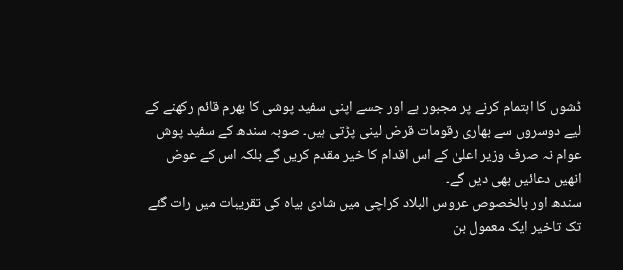ڈشوں کا اہتمام کرنے پر مجبور ہے اور جسے اپنی سفید پوشی کا بھرم قائم رکھنے کے لیے دوسروں سے بھاری رقومات قرض لینی پڑتی ہیں۔ صوبہ سندھ کے سفید پوش عوام نہ صرف وزیر اعلیٰ کے اس اقدام کا خیر مقدم کریں گے بلکہ اس کے عوض انھیں دعائیں بھی دیں گے۔
سندھ اور بالخصوص عروس البلاد کراچی میں شادی بیاہ کی تقریبات میں رات گئے تک تاخیر ایک معمول بن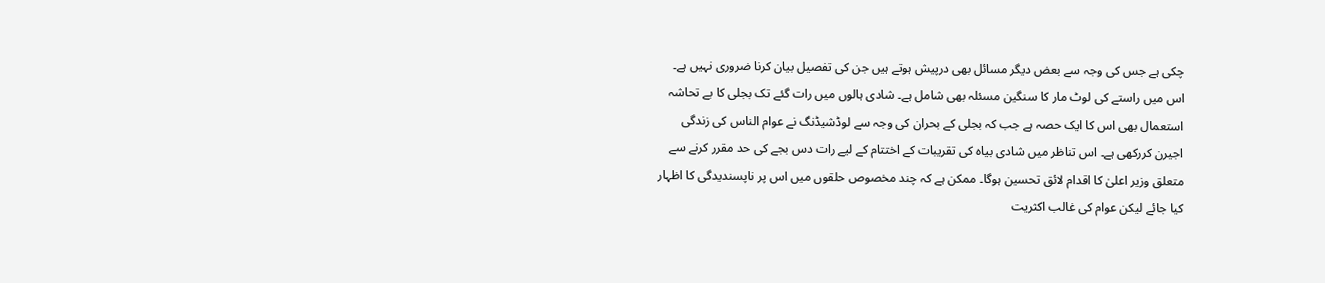چکی ہے جس کی وجہ سے بعض دیگر مسائل بھی درپیش ہوتے ہیں جن کی تفصیل بیان کرنا ضروری نہیں ہے۔ اس میں راستے کی لوٹ مار کا سنگین مسئلہ بھی شامل ہے۔ شادی ہالوں میں رات گئے تک بجلی کا بے تحاشہ استعمال بھی اس کا ایک حصہ ہے جب کہ بجلی کے بحران کی وجہ سے لوڈشیڈنگ نے عوام الناس کی زندگی اجیرن کررکھی ہے۔ اس تناظر میں شادی بیاہ کی تقریبات کے اختتام کے لیے رات دس بجے کی حد مقرر کرنے سے متعلق وزیر اعلیٰ کا اقدام لائق تحسین ہوگا۔ ممکن ہے کہ چند مخصوص حلقوں میں اس پر ناپسندیدگی کا اظہار کیا جائے لیکن عوام کی غالب اکثریت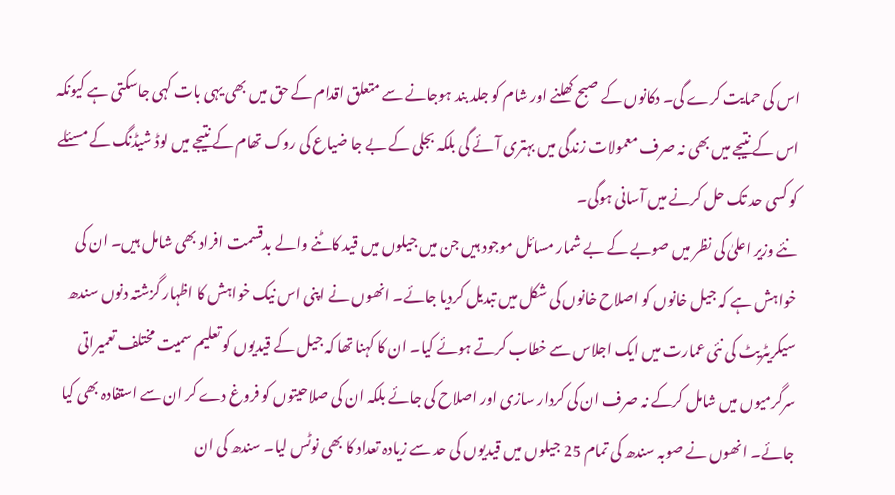اس کی حمایت کرے گی۔ دکانوں کے صبح کھلنے اور شام کو جلد بند ہوجانے سے متعلق اقدام کے حق میں بھی یہی بات کہی جاسکتی ہے کیونکہ اس کے نتیجے میں بھی نہ صرف معمولات زندگی میں بہتری آئے گی بلکہ بجلی کے بے جا ضیاع کی روک تھام کے نتیجے میں لوڈ شیڈنگ کے مسئلے کو کسی حد تک حل کرنے میں آسانی ہوگی۔
نئے وزیر اعلیٰ کی نظر میں صوبے کے بے شمار مسائل موجود ہیں جن میں جیلوں میں قید کاٹنے والے بدقسمت افراد بھی شامل ہیں۔ ان کی خواہش ہے کہ جیل خانوں کو اصلاح خانوں کی شکل میں تبدیل کردیا جائے۔ انھوں نے اپنی اس نیک خواہش کا اظہار گزشتہ دنوں سندھ سیکریٹریٹ کی نئی عمارت میں ایک اجلاس سے خطاب کرتے ہوئے کیا۔ ان کا کہنا تھا کہ جیل کے قیدیوں کو تعلیم سمیت مختلف تعمیراتی سرگرمیوں میں شامل کرکے نہ صرف ان کی کردار سازی اور اصلاح کی جائے بلکہ ان کی صلاحیتوں کو فروغ دے کر ان سے استفادہ بھی کیا جائے۔ انھوں نے صوبہ سندھ کی تمام 25 جیلوں میں قیدیوں کی حد سے زیادہ تعداد کا بھی نوٹس لیا۔ سندھ کی ان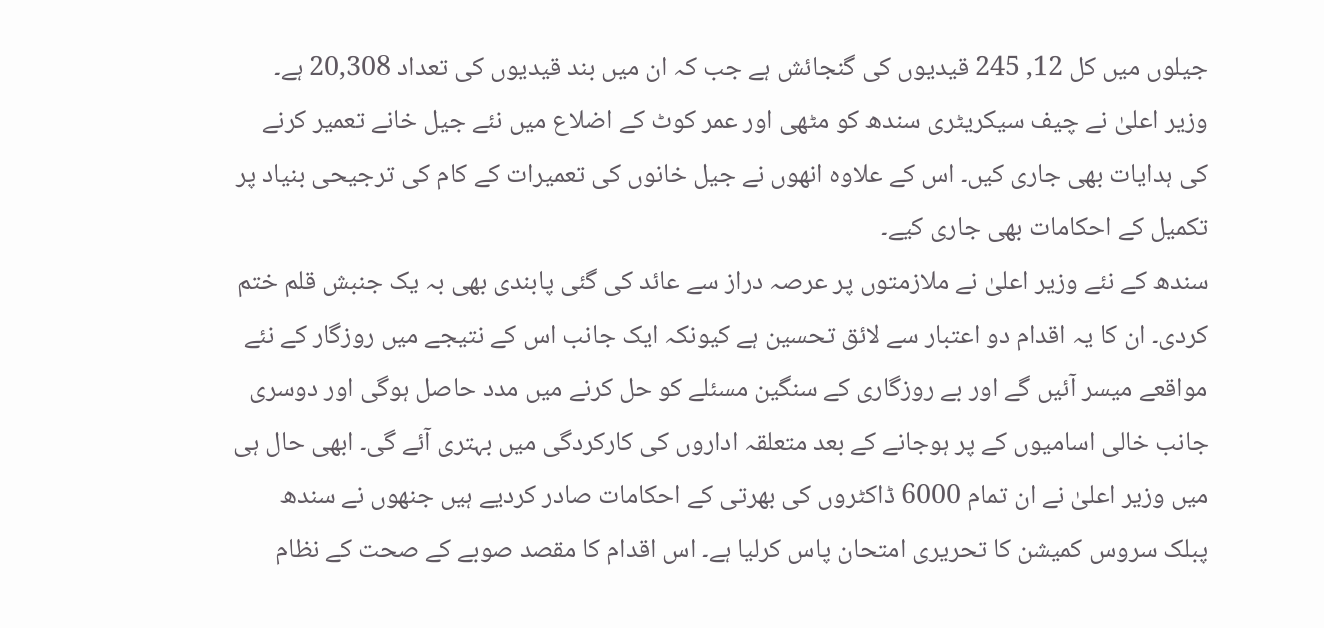جیلوں میں کل 12, 245 قیدیوں کی گنجائش ہے جب کہ ان میں بند قیدیوں کی تعداد 20,308 ہے۔ وزیر اعلیٰ نے چیف سیکریٹری سندھ کو مٹھی اور عمر کوٹ کے اضلاع میں نئے جیل خانے تعمیر کرنے کی ہدایات بھی جاری کیں۔ اس کے علاوہ انھوں نے جیل خانوں کی تعمیرات کے کام کی ترجیحی بنیاد پر تکمیل کے احکامات بھی جاری کیے۔
سندھ کے نئے وزیر اعلیٰ نے ملازمتوں پر عرصہ دراز سے عائد کی گئی پابندی بھی بہ یک جنبش قلم ختم کردی۔ ان کا یہ اقدام دو اعتبار سے لائق تحسین ہے کیونکہ ایک جانب اس کے نتیجے میں روزگار کے نئے مواقعے میسر آئیں گے اور بے روزگاری کے سنگین مسئلے کو حل کرنے میں مدد حاصل ہوگی اور دوسری جانب خالی اسامیوں کے پر ہوجانے کے بعد متعلقہ اداروں کی کارکردگی میں بہتری آئے گی۔ ابھی حال ہی میں وزیر اعلیٰ نے ان تمام 6000 ڈاکٹروں کی بھرتی کے احکامات صادر کردیے ہیں جنھوں نے سندھ پبلک سروس کمیشن کا تحریری امتحان پاس کرلیا ہے۔ اس اقدام کا مقصد صوبے کے صحت کے نظام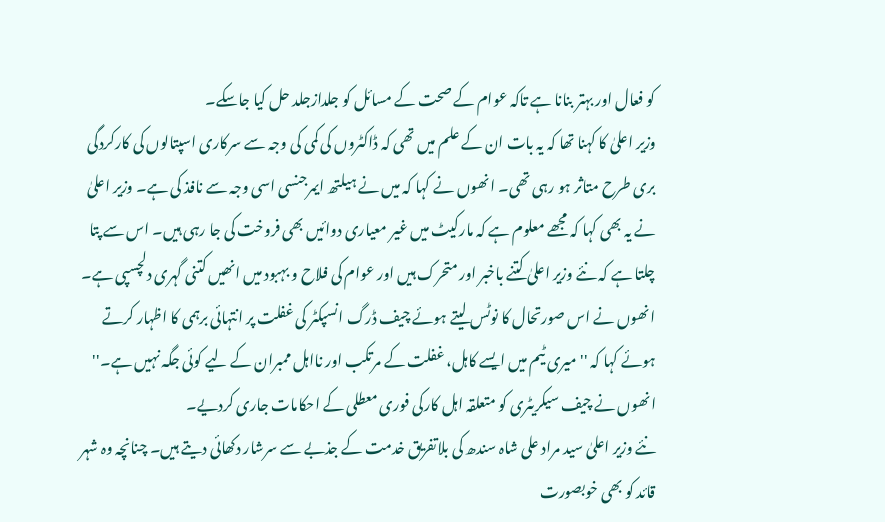کو فعال اور بہتر بنانا ہے تاکہ عوام کے صحت کے مسائل کو جلدازجلد حل کیا جاسکے۔
وزیر اعلیٰ کا کہنا تھا کہ یہ بات ان کے علم میں تھی کہ ڈاکٹروں کی کمی کی وجہ سے سرکاری اسپتالوں کی کارکردگی بری طرح متاثر ہو رہی تھی۔ انھوں نے کہا کہ میں نے ہیلتھ ایمرجنسی اسی وجہ سے نافذ کی ہے۔ وزیر اعلیٰ نے یہ بھی کہا کہ مجھے معلوم ہے کہ مارکیٹ میں غیر معیاری دوائیں بھی فروخت کی جا رہی ہیں۔ اس سے پتا چلتا ہے کہ نئے وزیر اعلیٰ کتنے باخبر اور متحرک ہیں اور عوام کی فلاح و بہبود میں انھیں کتنی گہری دلچسپی ہے۔ انھوں نے اس صورتحال کا نوٹس لیتے ہوئے چیف ڈرگ انسپکٹر کی غفلت پر انتہائی برہمی کا اظہار کرتے ہوئے کہا کہ ''میری ٹیم میں ایسے کاہل، غفلت کے مرتکب اور نااہل ممبران کے لیے کوئی جگہ نہیں ہے۔'' انھوں نے چیف سیکریٹری کو متعلقہ اہل کارکی فوری معطلی کے احکامات جاری کردیے۔
نئے وزیر اعلیٰ سید مراد علی شاہ سندھ کی بلاتفریق خدمت کے جذبے سے سرشار دکھائی دیتے ہیں۔ چنانچہ وہ شہر قائد کو بھی خوبصورت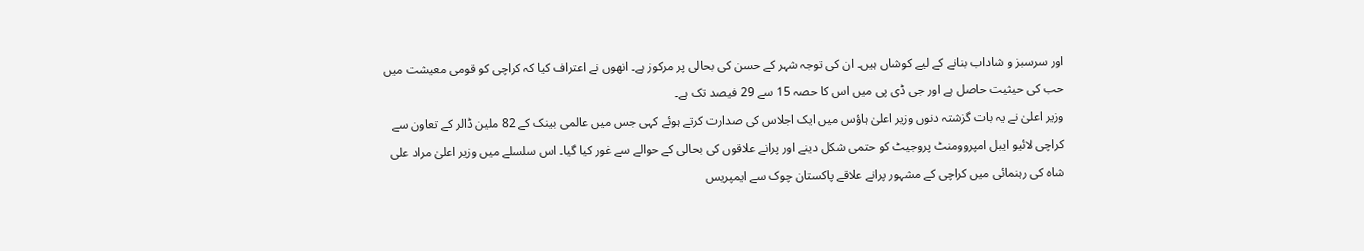اور سرسبز و شاداب بنانے کے لیے کوشاں ہیں۔ ان کی توجہ شہر کے حسن کی بحالی پر مرکوز ہے۔ انھوں نے اعتراف کیا کہ کراچی کو قومی معیشت میں حب کی حیثیت حاصل ہے اور جی ڈی پی میں اس کا حصہ 15 سے 29 فیصد تک ہے۔
وزیر اعلیٰ نے یہ بات گزشتہ دنوں وزیر اعلیٰ ہاؤس میں ایک اجلاس کی صدارت کرتے ہوئے کہی جس میں عالمی بینک کے 82 ملین ڈالر کے تعاون سے کراچی لائیو ایبل امپروومنٹ پروجیٹ کو حتمی شکل دینے اور پرانے علاقوں کی بحالی کے حوالے سے غور کیا گیا۔ اس سلسلے میں وزیر اعلیٰ مراد علی شاہ کی رہنمائی میں کراچی کے مشہور پرانے علاقے پاکستان چوک سے ایمپریس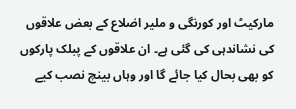مارکیٹ اور کورنگی و ملیر اضلاع کے بعض علاقوں کی نشاندہی کی گئی ہے۔ ان علاقوں کے پبلک پارکوں کو بھی بحال کیا جائے گا اور وہاں بینچ نصب کیے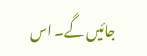جائیں گے۔ اس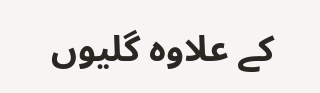کے علاوہ گلیوں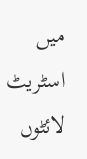میں اسٹریٹ لائٹوں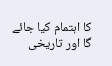کا اہتمام کیا جائے گا اور تاریخی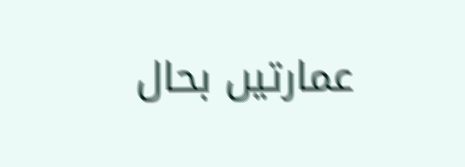عمارتیں بحال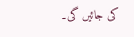کی جائیں گی۔